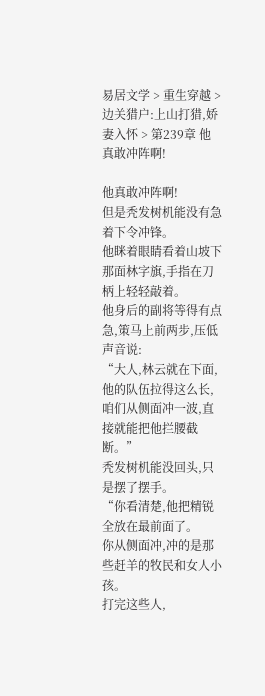易居文学 > 重生穿越 > 边关猎户:上山打猎,娇妻入怀 > 第239章 他真敢冲阵啊!

他真敢冲阵啊!
但是秃发树机能没有急着下令冲锋。
他眯着眼睛看着山坡下那面林字旗,手指在刀柄上轻轻敲着。
他身后的副将等得有点急,策马上前两步,压低声音说:
“大人,林云就在下面,他的队伍拉得这么长,咱们从侧面冲一波,直接就能把他拦腰截断。”
秃发树机能没回头,只是摆了摆手。
“你看清楚,他把精锐全放在最前面了。
你从侧面冲,冲的是那些赶羊的牧民和女人小孩。
打完这些人,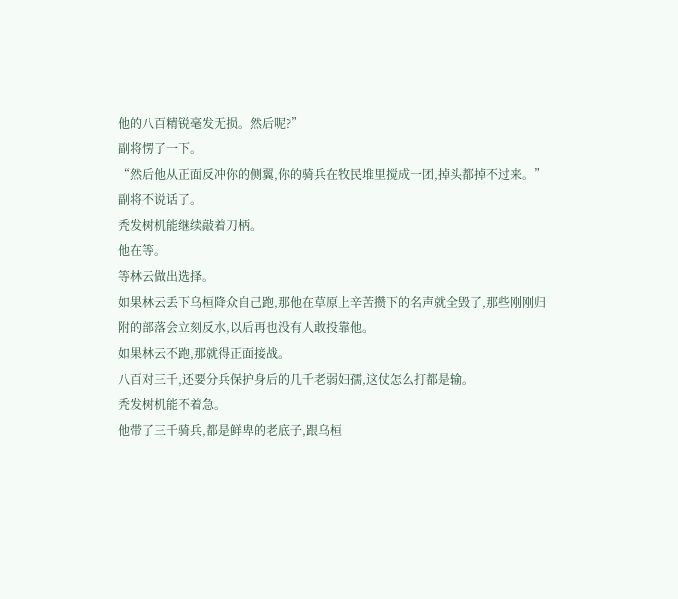他的八百精锐毫发无损。然后呢?”
副将愣了一下。
“然后他从正面反冲你的侧翼,你的骑兵在牧民堆里搅成一团,掉头都掉不过来。”
副将不说话了。
秃发树机能继续敲着刀柄。
他在等。
等林云做出选择。
如果林云丢下乌桓降众自己跑,那他在草原上辛苦攒下的名声就全毁了,那些刚刚归附的部落会立刻反水,以后再也没有人敢投靠他。
如果林云不跑,那就得正面接战。
八百对三千,还要分兵保护身后的几千老弱妇孺,这仗怎么打都是输。
秃发树机能不着急。
他带了三千骑兵,都是鲜卑的老底子,跟乌桓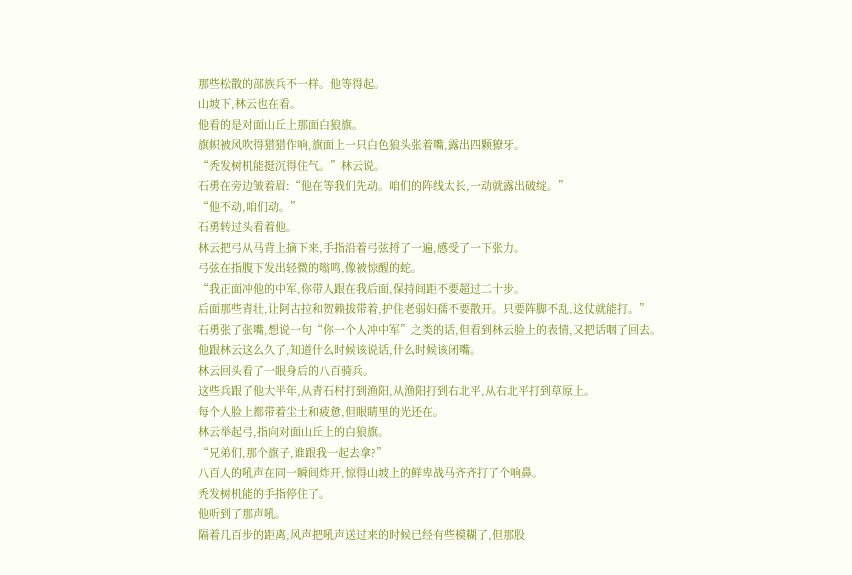那些松散的部族兵不一样。他等得起。
山坡下,林云也在看。
他看的是对面山丘上那面白狼旗。
旗帜被风吹得猎猎作响,旗面上一只白色狼头张着嘴,露出四颗獠牙。
“秃发树机能挺沉得住气。”林云说。
石勇在旁边皱着眉:“他在等我们先动。咱们的阵线太长,一动就露出破绽。”
“他不动,咱们动。”
石勇转过头看着他。
林云把弓从马背上摘下来,手指沿着弓弦捋了一遍,感受了一下张力。
弓弦在指腹下发出轻微的嗡鸣,像被惊醒的蛇。
“我正面冲他的中军,你带人跟在我后面,保持间距不要超过二十步。
后面那些青壮,让阿古拉和贺赖拔带着,护住老弱妇孺不要散开。只要阵脚不乱,这仗就能打。”
石勇张了张嘴,想说一句“你一个人冲中军”之类的话,但看到林云脸上的表情,又把话咽了回去。
他跟林云这么久了,知道什么时候该说话,什么时候该闭嘴。
林云回头看了一眼身后的八百骑兵。
这些兵跟了他大半年,从青石村打到渔阳,从渔阳打到右北平,从右北平打到草原上。
每个人脸上都带着尘土和疲惫,但眼睛里的光还在。
林云举起弓,指向对面山丘上的白狼旗。
“兄弟们,那个旗子,谁跟我一起去拿?”
八百人的吼声在同一瞬间炸开,惊得山坡上的鲜卑战马齐齐打了个响鼻。
秃发树机能的手指停住了。
他听到了那声吼。
隔着几百步的距离,风声把吼声送过来的时候已经有些模糊了,但那股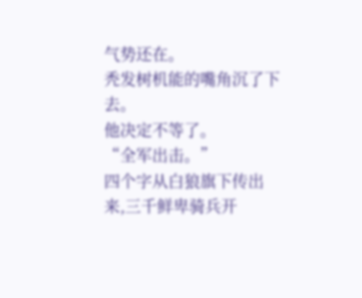气势还在。
秃发树机能的嘴角沉了下去。
他决定不等了。
“全军出击。”
四个字从白狼旗下传出来,三千鲜卑骑兵开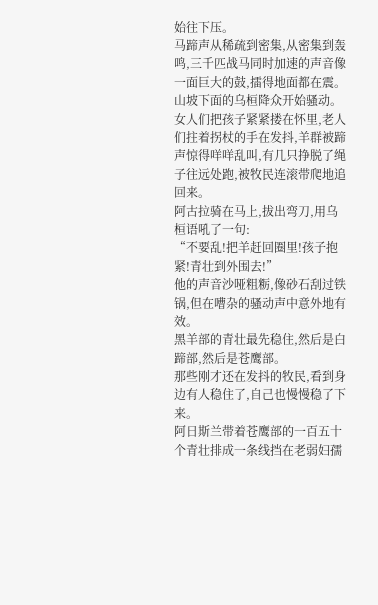始往下压。
马蹄声从稀疏到密集,从密集到轰鸣,三千匹战马同时加速的声音像一面巨大的鼓,擂得地面都在震。
山坡下面的乌桓降众开始骚动。
女人们把孩子紧紧搂在怀里,老人们拄着拐杖的手在发抖,羊群被蹄声惊得咩咩乱叫,有几只挣脱了绳子往远处跑,被牧民连滚带爬地追回来。
阿古拉骑在马上,拔出弯刀,用乌桓语吼了一句:
“不要乱!把羊赶回圈里!孩子抱紧!青壮到外围去!”
他的声音沙哑粗粝,像砂石刮过铁锅,但在嘈杂的骚动声中意外地有效。
黑羊部的青壮最先稳住,然后是白蹄部,然后是苍鹰部。
那些刚才还在发抖的牧民,看到身边有人稳住了,自己也慢慢稳了下来。
阿日斯兰带着苍鹰部的一百五十个青壮排成一条线挡在老弱妇孺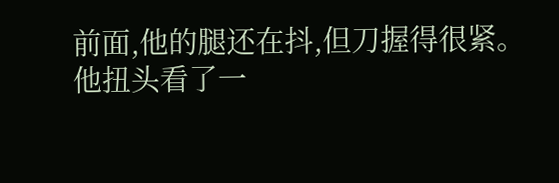前面,他的腿还在抖,但刀握得很紧。
他扭头看了一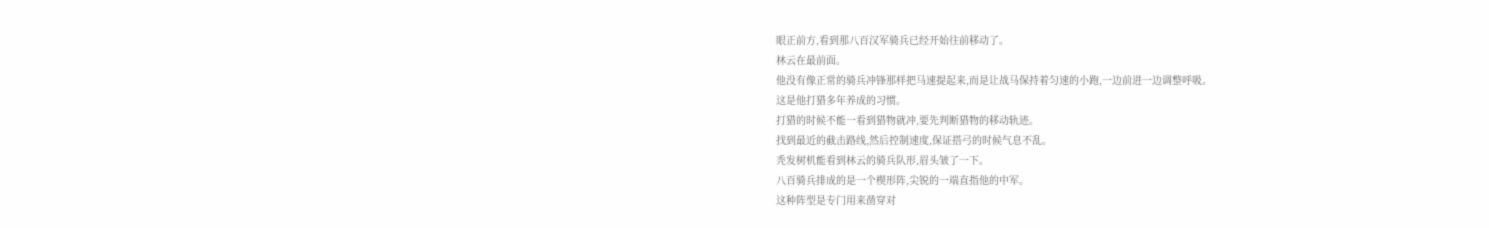眼正前方,看到那八百汉军骑兵已经开始往前移动了。
林云在最前面。
他没有像正常的骑兵冲锋那样把马速提起来,而是让战马保持着匀速的小跑,一边前进一边调整呼吸。
这是他打猎多年养成的习惯。
打猎的时候不能一看到猎物就冲,要先判断猎物的移动轨迹。
找到最近的截击路线,然后控制速度,保证搭弓的时候气息不乱。
秃发树机能看到林云的骑兵队形,眉头皱了一下。
八百骑兵排成的是一个楔形阵,尖锐的一端直指他的中军。
这种阵型是专门用来凿穿对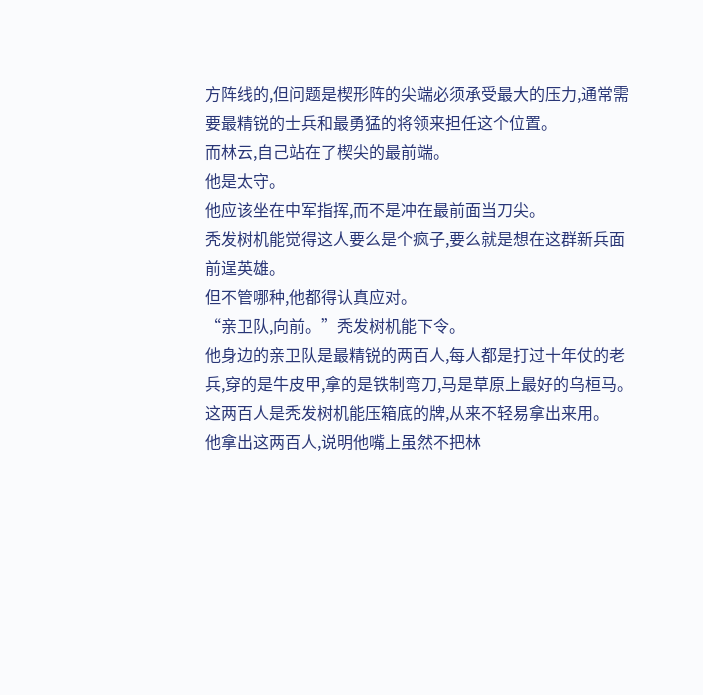方阵线的,但问题是楔形阵的尖端必须承受最大的压力,通常需要最精锐的士兵和最勇猛的将领来担任这个位置。
而林云,自己站在了楔尖的最前端。
他是太守。
他应该坐在中军指挥,而不是冲在最前面当刀尖。
秃发树机能觉得这人要么是个疯子,要么就是想在这群新兵面前逞英雄。
但不管哪种,他都得认真应对。
“亲卫队,向前。”秃发树机能下令。
他身边的亲卫队是最精锐的两百人,每人都是打过十年仗的老兵,穿的是牛皮甲,拿的是铁制弯刀,马是草原上最好的乌桓马。
这两百人是秃发树机能压箱底的牌,从来不轻易拿出来用。
他拿出这两百人,说明他嘴上虽然不把林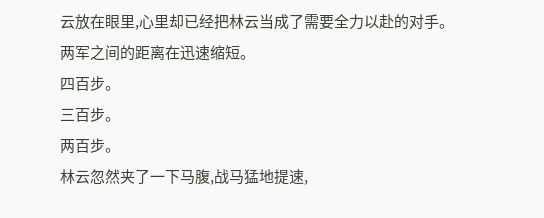云放在眼里,心里却已经把林云当成了需要全力以赴的对手。
两军之间的距离在迅速缩短。
四百步。
三百步。
两百步。
林云忽然夹了一下马腹,战马猛地提速,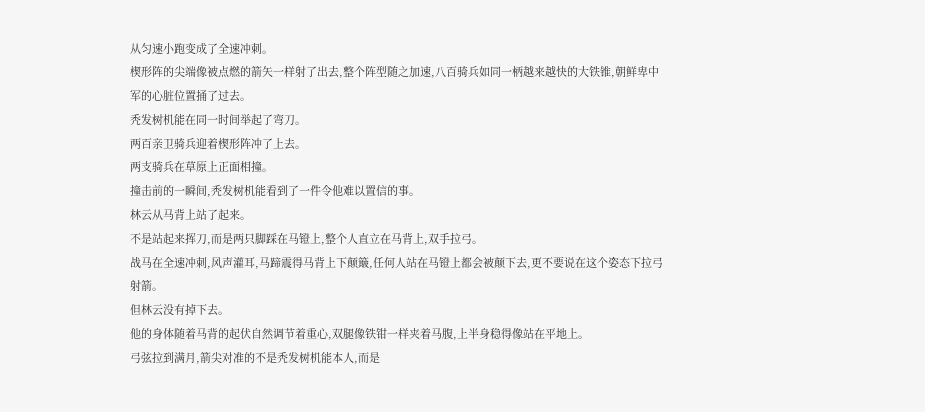从匀速小跑变成了全速冲刺。
楔形阵的尖端像被点燃的箭矢一样射了出去,整个阵型随之加速,八百骑兵如同一柄越来越快的大铁锥,朝鲜卑中军的心脏位置捅了过去。
秃发树机能在同一时间举起了弯刀。
两百亲卫骑兵迎着楔形阵冲了上去。
两支骑兵在草原上正面相撞。
撞击前的一瞬间,秃发树机能看到了一件令他难以置信的事。
林云从马背上站了起来。
不是站起来挥刀,而是两只脚踩在马镫上,整个人直立在马背上,双手拉弓。
战马在全速冲刺,风声灌耳,马蹄震得马背上下颠簸,任何人站在马镫上都会被颠下去,更不要说在这个姿态下拉弓射箭。
但林云没有掉下去。
他的身体随着马背的起伏自然调节着重心,双腿像铁钳一样夹着马腹,上半身稳得像站在平地上。
弓弦拉到满月,箭尖对准的不是秃发树机能本人,而是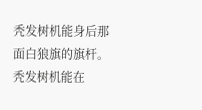秃发树机能身后那面白狼旗的旗杆。
秃发树机能在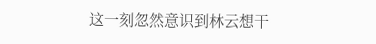这一刻忽然意识到林云想干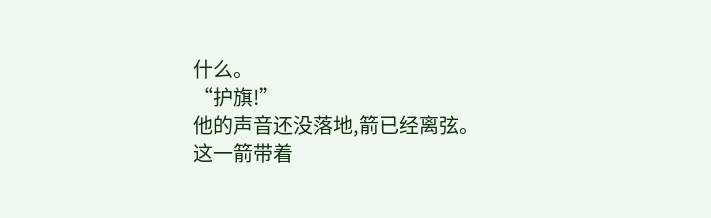什么。
“护旗!”
他的声音还没落地,箭已经离弦。
这一箭带着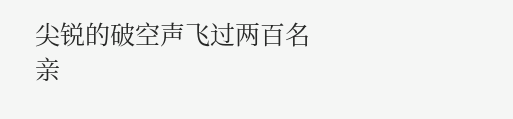尖锐的破空声飞过两百名亲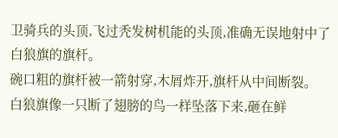卫骑兵的头顶,飞过秃发树机能的头顶,准确无误地射中了白狼旗的旗杆。
碗口粗的旗杆被一箭射穿,木屑炸开,旗杆从中间断裂。
白狼旗像一只断了翅膀的鸟一样坠落下来,砸在鲜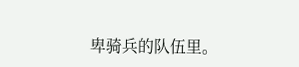卑骑兵的队伍里。